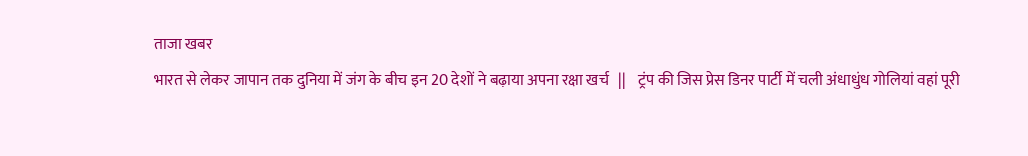ताजा खबर
भारत से लेकर जापान तक दुनिया में जंग के बीच इन 20 देशों ने बढ़ाया अपना रक्षा खर्च   ||    ट्रंप की जिस प्रेस डिनर पार्टी में चली अंधाधुंध गोलियां वहां पूरी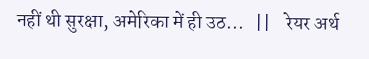नहीं थी सुरक्षा, अमेरिका में ही उठ...   ||    रेयर अर्थ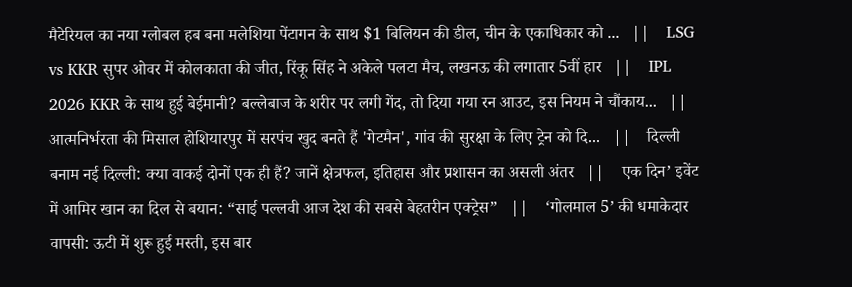मैटेरियल का नया ग्लोबल हब बना मलेशिया पेंटागन के साथ $1 बिलियन की डील, चीन के एकाधिकार को ...   ||    LSG vs KKR सुपर ओवर में कोलकाता की जीत, रिंकू सिंह ने अकेले पलटा मैच, लखनऊ की लगातार 5वीं हार   ||    IPL 2026 KKR के साथ हुई बेईमानी? बल्लेबाज के शरीर पर लगी गेंद, तो दिया गया रन आउट, इस नियम ने चौंकाय...   ||    आत्मनिर्भरता की मिसाल होशियारपुर में सरपंच खुद बनते हैं 'गेटमैन', गांव की सुरक्षा के लिए ट्रेन को दि...   ||    दिल्ली बनाम नई दिल्ली: क्या वाकई दोनों एक ही हैं? जानें क्षेत्रफल, इतिहास और प्रशासन का असली अंतर   ||    एक दिन’ इवेंट में आमिर खान का दिल से बयान: “साई पल्लवी आज देश की सबसे बेहतरीन एक्ट्रेस”   ||    ‘गोलमाल 5’ की धमाकेदार वापसी: ऊटी में शुरू हुई मस्ती, इस बार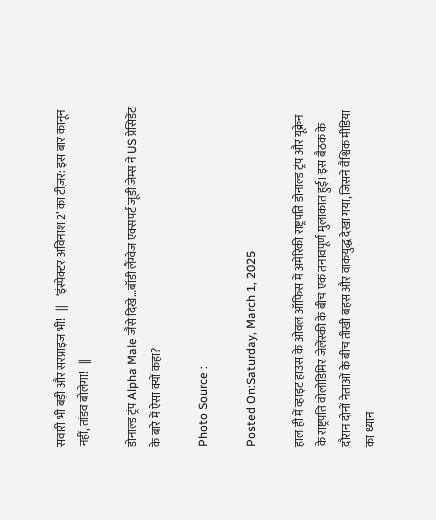सवारी भी बड़ी और सरप्राइज भी!   ||    ‘इंस्पेक्टर अविनाश 2’ का टीज़र: इस बार कानून नहीं, तांडव बोलेगा!   ||

डोनाल्ड ट्रंप Alpha Male जैसे दिखे…बॉडी लैंग्वेज एक्सपर्ट जूडी जेम्स ने US प्रेसिडेंट के बारे में ऐसा क्यों कहा?

Photo Source :

Posted On:Saturday, March 1, 2025

हाल ही में व्हाइट हाउस के ओवल ऑफिस में अमेरिकी राष्ट्रपति डोनाल्ड ट्रंप और यूक्रेन के राष्ट्रपति वोलोडिमिर जेलेंस्की के बीच एक तनावपूर्ण मुलाकात हुई। इस बैठक के दौरान दोनों नेताओं के बीच तीखी बहस और वाकयुद्ध देखा गया, जिसने वैश्विक मीडिया का ध्यान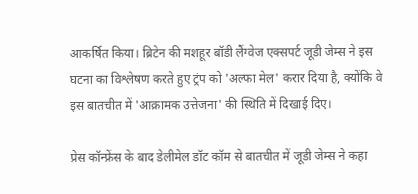आकर्षित किया। ब्रिटेन की मशहूर बॉडी लैंग्वेज एक्सपर्ट जूडी जेम्स ने इस घटना का विश्लेषण करते हुए ट्रंप को 'अल्फा मेल' करार दिया है, क्योंकि वे इस बातचीत में 'आक्रामक उत्तेजना' की स्थिति में दिखाई दिए।

प्रेस कॉन्फ्रेंस के बाद डेलीमेल डॉट कॉम से बातचीत में जूडी जेम्स ने कहा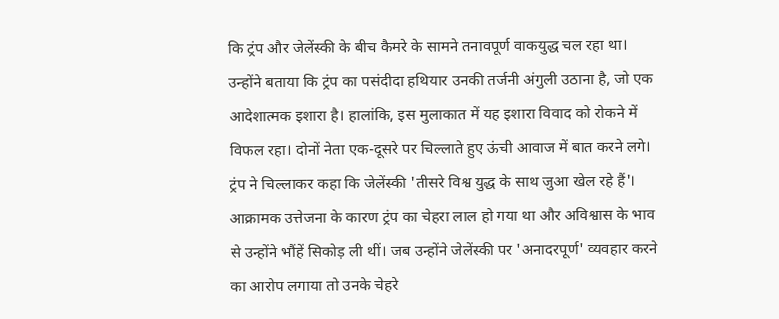कि ट्रंप और जेलेंस्की के बीच कैमरे के सामने तनावपूर्ण वाकयुद्ध चल रहा था। उन्होंने बताया कि ट्रंप का पसंदीदा हथियार उनकी तर्जनी अंगुली उठाना है, जो एक आदेशात्मक इशारा है। हालांकि, इस मुलाकात में यह इशारा विवाद को रोकने में विफल रहा। दोनों नेता एक-दूसरे पर चिल्लाते हुए ऊंची आवाज में बात करने लगे। ट्रंप ने चिल्लाकर कहा कि जेलेंस्की 'तीसरे विश्व युद्ध के साथ जुआ खेल रहे हैं'। आक्रामक उत्तेजना के कारण ट्रंप का चेहरा लाल हो गया था और अविश्वास के भाव से उन्होंने भौंहें सिकोड़ ली थीं। जब उन्होंने जेलेंस्की पर 'अनादरपूर्ण' व्यवहार करने का आरोप लगाया तो उनके चेहरे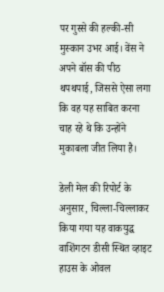पर गुस्से की हल्की-सी मुस्कान उभर आई। वेंस ने अपने बॉस की पीठ थपथपाई, जिससे ऐसा लगा कि वह यह साबित करना चाह रहे थे कि उन्होंने मुकाबला जीत लिया है।

डेली मेल की रिपोर्ट के अनुसार, चिल्ला-चिल्लाकर किया गया यह वाकयुद्ध वाशिंगटन डीसी स्थित व्हाइट हाउस के ओवल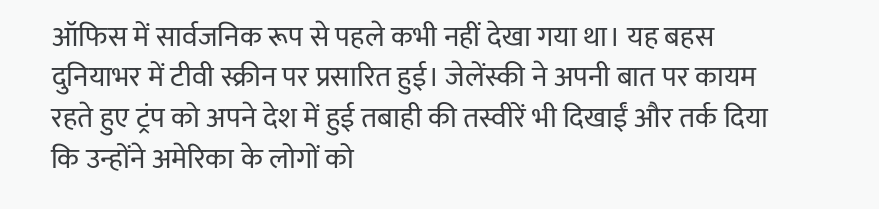ऑफिस में सार्वजनिक रूप से पहले कभी नहीं देखा गया था। यह बहस दुनियाभर में टीवी स्क्रीन पर प्रसारित हुई। जेलेंस्की ने अपनी बात पर कायम रहते हुए ट्रंप को अपने देश में हुई तबाही की तस्वीरें भी दिखाईं और तर्क दिया कि उन्होंने अमेरिका के लोगों को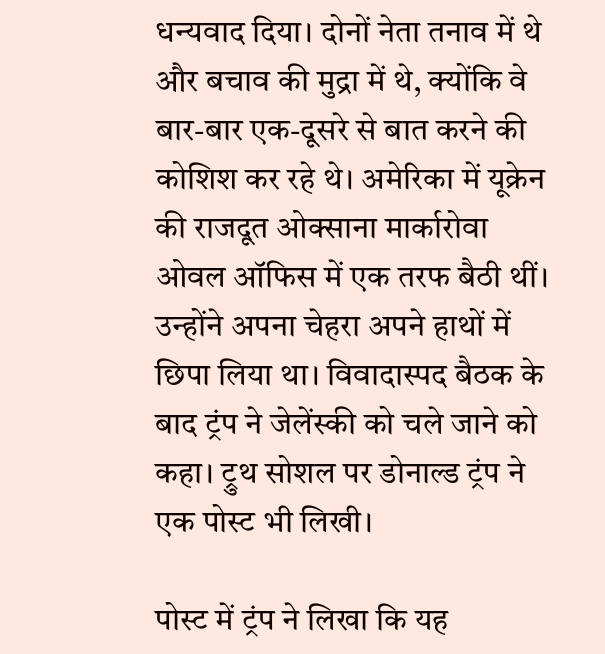धन्यवाद दिया। दोनों नेता तनाव में थे और बचाव की मुद्रा में थे, क्योंकि वे बार-बार एक-दूसरे से बात करने की कोशिश कर रहे थे। अमेरिका में यूक्रेन की राजदूत ओक्साना मार्कारोवा ओवल ऑफिस में एक तरफ बैठी थीं। उन्होंने अपना चेहरा अपने हाथों में छिपा लिया था। विवादास्पद बैठक के बाद ट्रंप ने जेलेंस्की को चले जाने को कहा। ट्रुथ सोशल पर डोनाल्ड ट्रंप ने एक पोस्ट भी लिखी।

पोस्ट में ट्रंप ने लिखा कि यह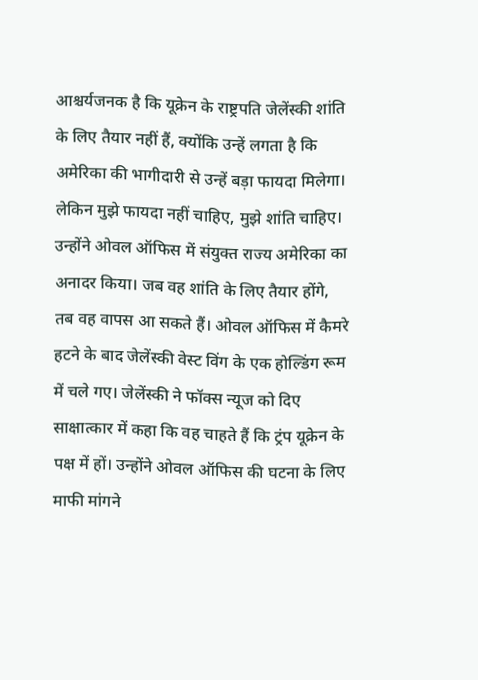आश्चर्यजनक है कि यूक्रेन के राष्ट्रपति जेलेंस्की शांति के लिए तैयार नहीं हैं, क्योंकि उन्हें लगता है कि अमेरिका की भागीदारी से उन्हें बड़ा फायदा मिलेगा। लेकिन मुझे फायदा नहीं चाहिए, मुझे शांति चाहिए। उन्होंने ओवल ऑफिस में संयुक्त राज्य अमेरिका का अनादर किया। जब वह शांति के लिए तैयार होंगे, तब वह वापस आ सकते हैं। ओवल ऑफिस में कैमरे हटने के बाद जेलेंस्की वेस्ट विंग के एक होल्डिंग रूम में चले गए। जेलेंस्की ने फॉक्स न्यूज को दिए साक्षात्कार में कहा कि वह चाहते हैं कि ट्रंप यूक्रेन के पक्ष में हों। उन्होंने ओवल ऑफिस की घटना के लिए माफी मांगने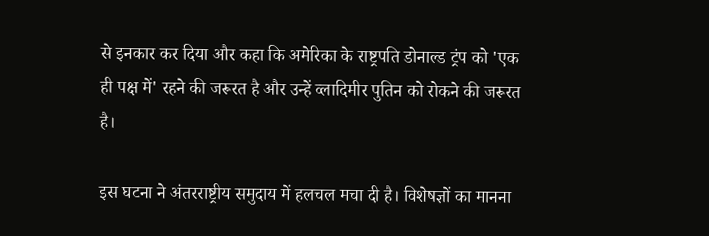से इनकार कर दिया और कहा कि अमेरिका के राष्ट्रपति डोनाल्ड ट्रंप को 'एक ही पक्ष में' रहने की जरूरत है और उन्हें व्लादिमीर पुतिन को रोकने की जरूरत है।

इस घटना ने अंतरराष्ट्रीय समुदाय में हलचल मचा दी है। विशेषज्ञों का मानना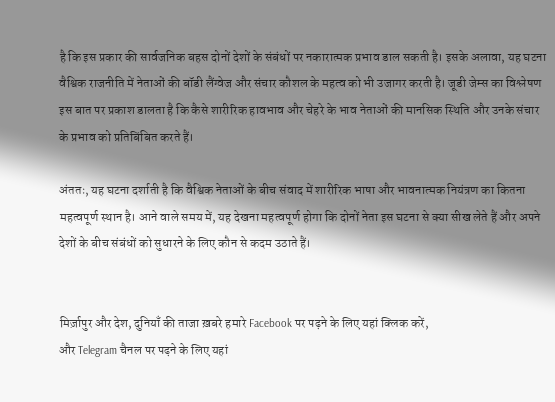है कि इस प्रकार की सार्वजनिक बहस दोनों देशों के संबंधों पर नकारात्मक प्रभाव डाल सकती है। इसके अलावा, यह घटना वैश्विक राजनीति में नेताओं की बॉडी लैंग्वेज और संचार कौशल के महत्व को भी उजागर करती है। जूडी जेम्स का विश्लेषण इस बात पर प्रकाश डालता है कि कैसे शारीरिक हावभाव और चेहरे के भाव नेताओं की मानसिक स्थिति और उनके संचार के प्रभाव को प्रतिबिंबित करते हैं।

अंततः, यह घटना दर्शाती है कि वैश्विक नेताओं के बीच संवाद में शारीरिक भाषा और भावनात्मक नियंत्रण का कितना महत्वपूर्ण स्थान है। आने वाले समय में, यह देखना महत्वपूर्ण होगा कि दोनों नेता इस घटना से क्या सीख लेते हैं और अपने देशों के बीच संबंधों को सुधारने के लिए कौन से कदम उठाते हैं।


मिर्ज़ापुर और देश, दुनियाँ की ताजा ख़बरे हमारे Facebook पर पढ़ने के लिए यहां क्लिक करें,
और Telegram चैनल पर पढ़ने के लिए यहां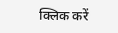क्लिक करें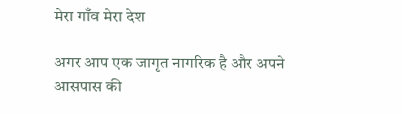मेरा गाँव मेरा देश

अगर आप एक जागृत नागरिक है और अपने आसपास की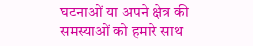घटनाओं या अपने क्षेत्र की समस्याओं को हमारे साथ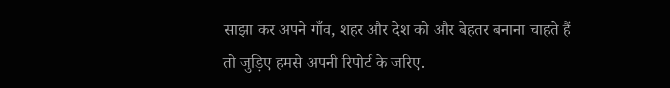साझा कर अपने गाँव, शहर और देश को और बेहतर बनाना चाहते हैं तो जुड़िए हमसे अपनी रिपोर्ट के जरिए.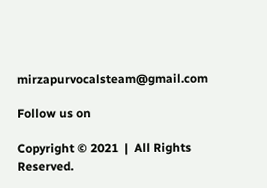mirzapurvocalsteam@gmail.com

Follow us on

Copyright © 2021  |  All Rights Reserved.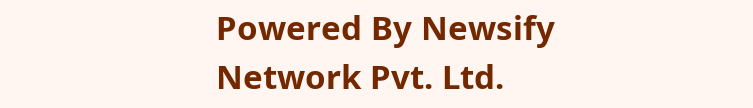Powered By Newsify Network Pvt. Ltd.